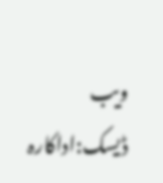ویب ڈیسک:اداکارہ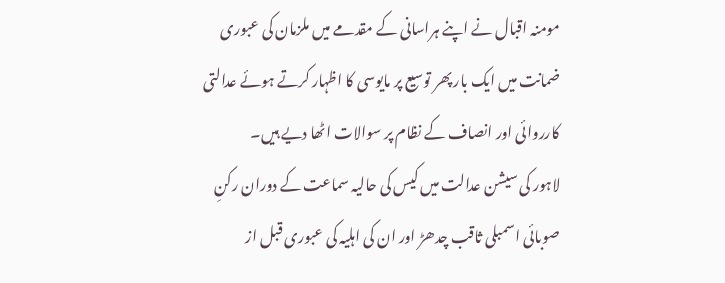مومنہ اقبال نے اپنے ہراسانی کے مقدمے میں ملزمان کی عبوری ضمانت میں ایک بار پھر توسیع پر مایوسی کا اظہار کرتے ہوئے عدالتی کارروائی اور انصاف کے نظام پر سوالات اٹھا دیے ہیں۔
لاہور کی سیشن عدالت میں کیس کی حالیہ سماعت کے دوران رکنِ صوبائی اسمبلی ثاقب چدھڑ اور ان کی اہلیہ کی عبوری قبل از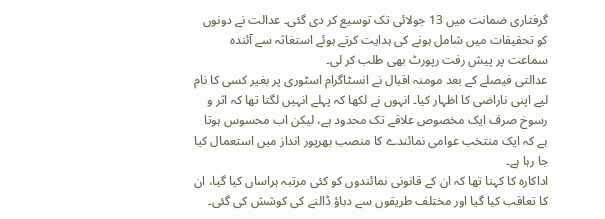گرفتاری ضمانت میں 13 جولائی تک توسیع کر دی گئی۔ عدالت نے دونوں کو تحقیقات میں شامل ہونے کی ہدایت کرتے ہوئے استغاثہ سے آئندہ سماعت پر پیش رفت رپورٹ بھی طلب کر لی۔
عدالتی فیصلے کے بعد مومنہ اقبال نے انسٹاگرام اسٹوری پر بغیر کسی کا نام لیے اپنی ناراضی کا اظہار کیا۔ انہوں نے لکھا کہ پہلے انہیں لگتا تھا کہ اثر و رسوخ صرف ایک مخصوص علاقے تک محدود ہے، لیکن اب محسوس ہوتا ہے کہ ایک منتخب عوامی نمائندے کا منصب بھرپور انداز میں استعمال کیا جا رہا ہے۔
اداکارہ کا کہنا تھا کہ ان کے قانونی نمائندوں کو کئی مرتبہ ہراساں کیا گیا، ان کا تعاقب کیا گیا اور مختلف طریقوں سے دباؤ ڈالنے کی کوشش کی گئی۔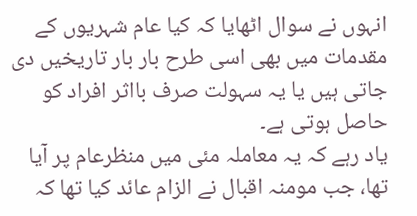انہوں نے سوال اٹھایا کہ کیا عام شہریوں کے مقدمات میں بھی اسی طرح بار بار تاریخیں دی جاتی ہیں یا یہ سہولت صرف بااثر افراد کو حاصل ہوتی ہے۔
یاد رہے کہ یہ معاملہ مئی میں منظرعام پر آیا تھا، جب مومنہ اقبال نے الزام عائد کیا تھا کہ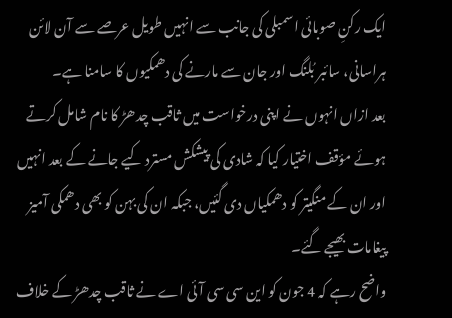ایک رکنِ صوبائی اسمبلی کی جانب سے انہیں طویل عرصے سے آن لائن ہراسانی، سائبر بُلنگ اور جان سے مارنے کی دھمکیوں کا سامنا ہے۔
بعد ازاں انہوں نے اپنی درخواست میں ثاقب چدھڑ کا نام شامل کرتے ہوئے مؤقف اختیار کیا کہ شادی کی پیشکش مسترد کیے جانے کے بعد انہیں اور ان کے منگیتر کو دھمکیاں دی گئیں، جبکہ ان کی بہن کو بھی دھمکی آمیز پیغامات بھیجے گئے۔
واضح رہے کہ 4 جون کو این سی سی آئی اے نے ثاقب چدھڑ کے خلاف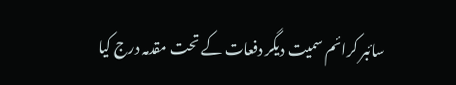سائبر کرائم سمیت دیگر دفعات کے تحت مقدمہ درج کیا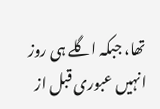تھا، جبکہ اگلے ہی روز انہیں عبوری قبل از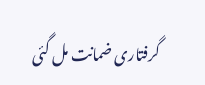گرفتاری ضمانت مل گئی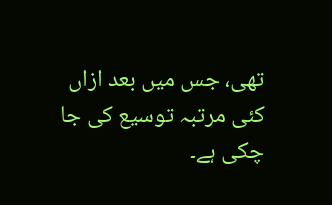تھی، جس میں بعد ازاں کئی مرتبہ توسیع کی جا چکی ہے۔